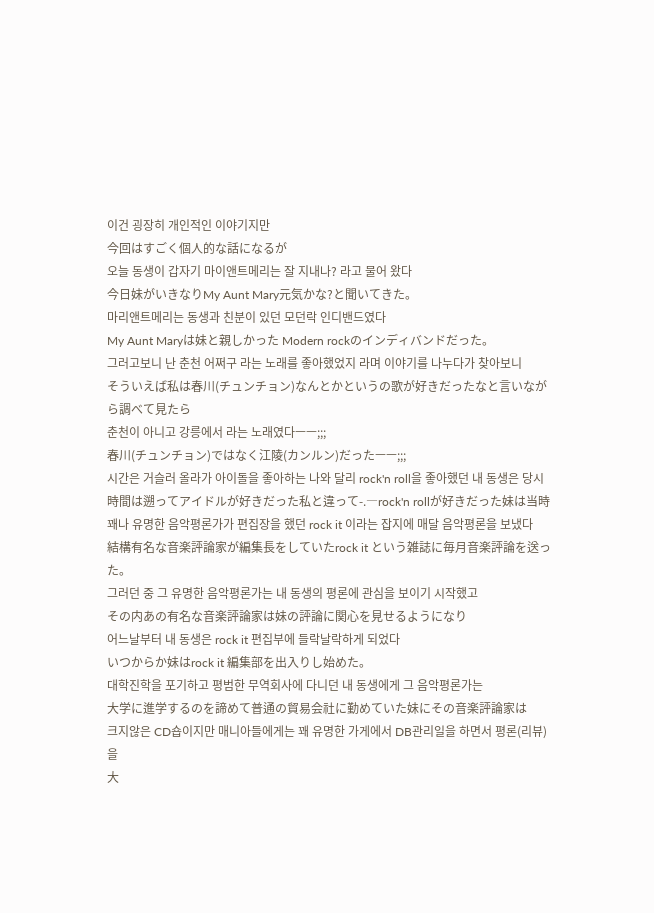이건 굉장히 개인적인 이야기지만
今回はすごく個人的な話になるが
오늘 동생이 갑자기 마이앤트메리는 잘 지내나? 라고 물어 왔다
今日妹がいきなりMy Aunt Mary元気かな?と聞いてきた。
마리앤트메리는 동생과 친분이 있던 모던락 인디밴드였다
My Aunt Maryは妹と親しかった Modern rockのインディバンドだった。
그러고보니 난 춘천 어쩌구 라는 노래를 좋아했었지 라며 이야기를 나누다가 찾아보니
そういえば私は春川(チュンチョン)なんとかというの歌が好きだったなと言いながら調べて見たら
춘천이 아니고 강릉에서 라는 노래였다ㅡㅡ;;;
春川(チュンチョン)ではなく江陵(カンルン)だったㅡㅡ;;;
시간은 거슬러 올라가 아이돌을 좋아하는 나와 달리 rock'n roll을 좋아했던 내 동생은 당시
時間は遡ってアイドルが好きだった私と違って-.―rock'n rollが好きだった妹は当時
꽤나 유명한 음악평론가가 편집장을 했던 rock it 이라는 잡지에 매달 음악평론을 보냈다
結構有名な音楽評論家が編集長をしていたrock it という雑誌に毎月音楽評論を送った。
그러던 중 그 유명한 음악평론가는 내 동생의 평론에 관심을 보이기 시작했고
その内あの有名な音楽評論家は妹の評論に関心を見せるようになり
어느날부터 내 동생은 rock it 편집부에 들락날락하게 되었다
いつからか妹はrock it 編集部を出入りし始めた。
대학진학을 포기하고 평범한 무역회사에 다니던 내 동생에게 그 음악평론가는
大学に進学するのを諦めて普通の貿易会社に勤めていた妹にその音楽評論家は
크지않은 CD숍이지만 매니아들에게는 꽤 유명한 가게에서 DB관리일을 하면서 평론(리뷰)을
大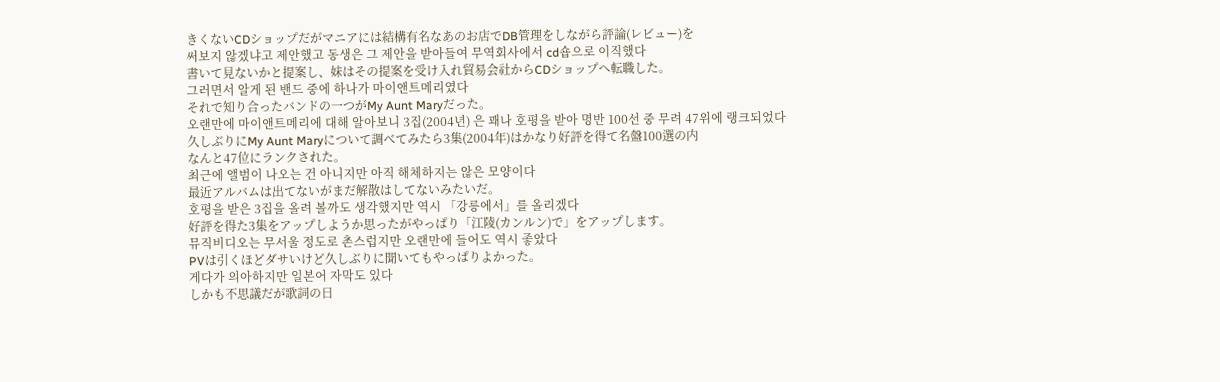きくないCDショップだがマニアには結構有名なあのお店でDB管理をしながら評論(レビュー)を
써보지 않겠냐고 제안했고 동생은 그 제안을 받아들여 무역회사에서 cd숍으로 이직했다
書いて見ないかと提案し、妹はその提案を受け入れ貿易会社からCDショップへ転職した。
그러면서 알게 된 밴드 중에 하나가 마이앤트메리였다
それで知り合ったバンドの一つがMy Aunt Maryだった。
오랜만에 마이앤트메리에 대해 알아보니 3집(2004년) 은 꽤나 호평을 받아 명반 100선 중 무려 47위에 랭크되었다
久しぶりにMy Aunt Maryについて調べてみたら3集(2004年)はかなり好評を得て名盤100選の内
なんと47位にランクされた。
최근에 앨범이 나오는 건 아니지만 아직 해체하지는 않은 모양이다
最近アルバムは出てないがまだ解散はしてないみたいだ。
호평을 받은 3집을 올려 볼까도 생각했지만 역시 「강릉에서」를 올리겠다
好評を得た3集をアップしようか思ったがやっぱり「江陵(カンルン)で」をアップします。
뮤직비디오는 무서울 정도로 촌스럽지만 오랜만에 들어도 역시 좋았다
PVは引くほどダサいけど久しぶりに聞いてもやっぱりよかった。
게다가 의아하지만 일본어 자막도 있다
しかも不思議だが歌詞の日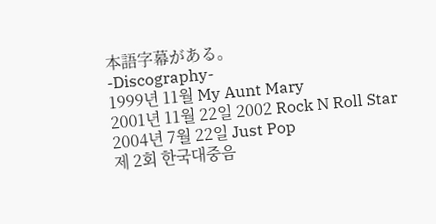本語字幕がある。
-Discography-
1999년 11월 My Aunt Mary
2001년 11월 22일 2002 Rock N Roll Star
2004년 7월 22일 Just Pop
제 2회 한국대중음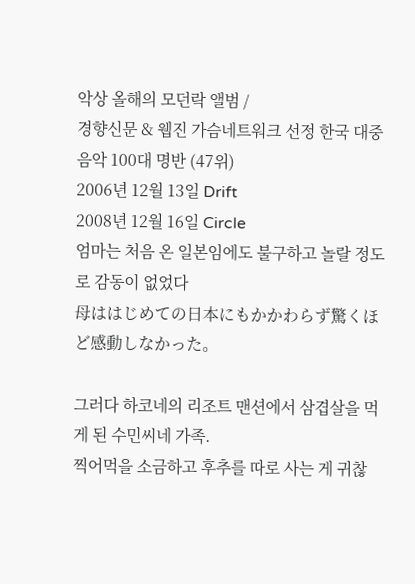악상 올해의 모던락 앨범 /
경향신문 & 웹진 가슴네트워크 선정 한국 대중음악 100대 명반 (47위)
2006년 12월 13일 Drift
2008년 12월 16일 Circle
엄마는 처음 온 일본임에도 불구하고 놀랄 정도로 감동이 없었다
母ははじめての日本にもかかわらず驚くほど感動しなかった。

그러다 하코네의 리조트 맨션에서 삼겹살을 먹게 된 수민씨네 가족.
찍어먹을 소금하고 후추를 따로 사는 게 귀찮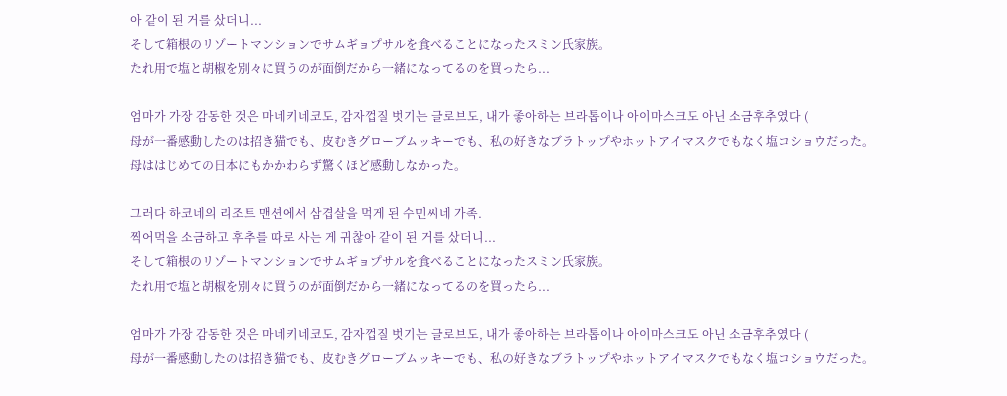아 같이 된 거를 샀더니...
そして箱根のリゾートマンションでサムギョプサルを食べることになったスミン氏家族。
たれ用で塩と胡椒を別々に買うのが面倒だから一緒になってるのを買ったら...

엄마가 가장 감동한 것은 마네키네코도, 감자껍질 벗기는 글로브도, 내가 좋아하는 브라톱이나 아이마스크도 아닌 소금후추였다 (
母が一番感動したのは招き猫でも、皮むきグローブムッキーでも、私の好きなブラトップやホットアイマスクでもなく塩コショウだった。
母ははじめての日本にもかかわらず驚くほど感動しなかった。

그러다 하코네의 리조트 맨션에서 삼겹살을 먹게 된 수민씨네 가족.
찍어먹을 소금하고 후추를 따로 사는 게 귀찮아 같이 된 거를 샀더니...
そして箱根のリゾートマンションでサムギョプサルを食べることになったスミン氏家族。
たれ用で塩と胡椒を別々に買うのが面倒だから一緒になってるのを買ったら...

엄마가 가장 감동한 것은 마네키네코도, 감자껍질 벗기는 글로브도, 내가 좋아하는 브라톱이나 아이마스크도 아닌 소금후추였다 (
母が一番感動したのは招き猫でも、皮むきグローブムッキーでも、私の好きなブラトップやホットアイマスクでもなく塩コショウだった。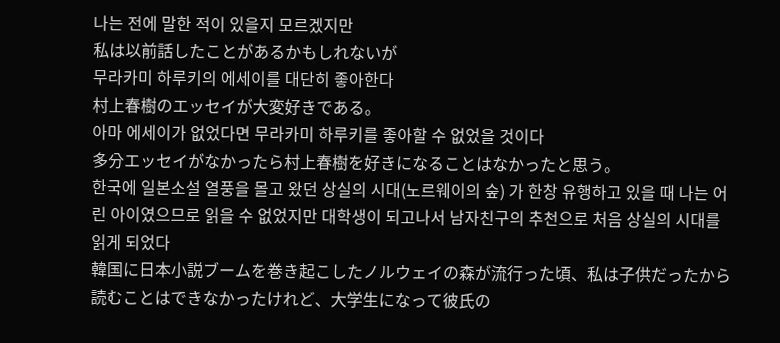나는 전에 말한 적이 있을지 모르겠지만
私は以前話したことがあるかもしれないが
무라카미 하루키의 에세이를 대단히 좋아한다
村上春樹のエッセイが大変好きである。
아마 에세이가 없었다면 무라카미 하루키를 좋아할 수 없었을 것이다
多分エッセイがなかったら村上春樹を好きになることはなかったと思う。
한국에 일본소설 열풍을 몰고 왔던 상실의 시대(노르웨이의 숲) 가 한창 유행하고 있을 때 나는 어린 아이였으므로 읽을 수 없었지만 대학생이 되고나서 남자친구의 추천으로 처음 상실의 시대를 읽게 되었다
韓国に日本小説ブームを巻き起こしたノルウェイの森が流行った頃、私は子供だったから読むことはできなかったけれど、大学生になって彼氏の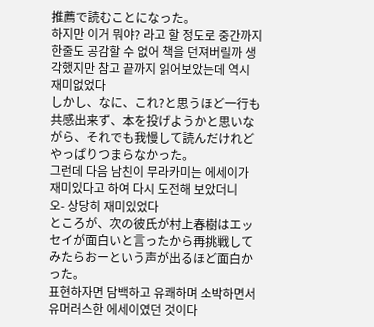推薦で読むことになった。
하지만 이거 뭐야? 라고 할 정도로 중간까지 한줄도 공감할 수 없어 책을 던져버릴까 생각했지만 참고 끝까지 읽어보았는데 역시 재미없었다
しかし、なに、これ?と思うほど一行も共感出来ず、本を投げようかと思いながら、それでも我慢して読んだけれどやっぱりつまらなかった。
그런데 다음 남친이 무라카미는 에세이가 재미있다고 하여 다시 도전해 보았더니
오- 상당히 재미있었다
ところが、次の彼氏が村上春樹はエッセイが面白いと言ったから再挑戦してみたらおーという声が出るほど面白かった。
표현하자면 담백하고 유쾌하며 소박하면서 유머러스한 에세이였던 것이다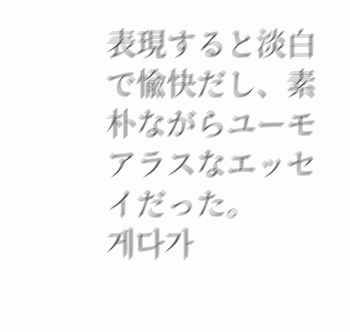表現すると淡白で愉快だし、素朴ながらユーモアラスなエッセイだった。
게다가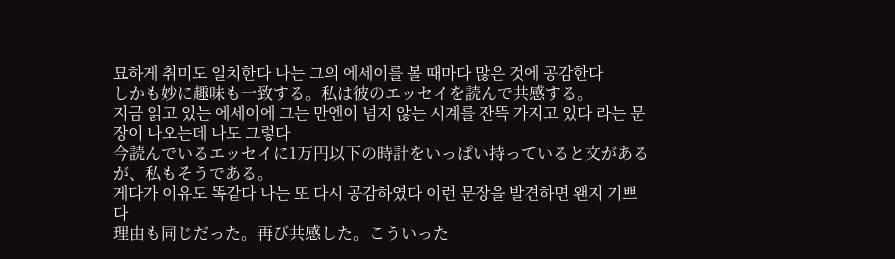묘하게 취미도 일치한다 나는 그의 에세이를 볼 때마다 많은 것에 공감한다
しかも妙に趣味も一致する。私は彼のエッセイを読んで共感する。
지금 읽고 있는 에세이에 그는 만엔이 넘지 않는 시계를 잔뜩 가지고 있다 라는 문장이 나오는데 나도 그렇다
今読んでいるエッセイに1万円以下の時計をいっぱい持っていると文があるが、私もそうである。
게다가 이유도 똑같다 나는 또 다시 공감하였다 이런 문장을 발견하면 왠지 기쁘다
理由も同じだった。再び共感した。こういった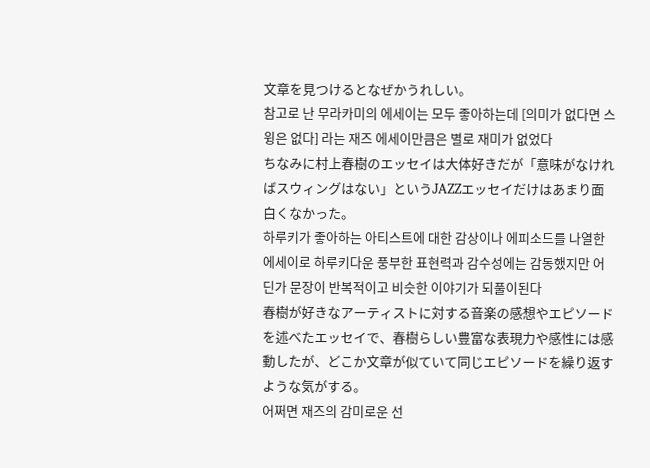文章を見つけるとなぜかうれしい。
참고로 난 무라카미의 에세이는 모두 좋아하는데 [의미가 없다면 스윙은 없다] 라는 재즈 에세이만큼은 별로 재미가 없었다
ちなみに村上春樹のエッセイは大体好きだが「意味がなければスウィングはない」というJAZZエッセイだけはあまり面白くなかった。
하루키가 좋아하는 아티스트에 대한 감상이나 에피소드를 나열한 에세이로 하루키다운 풍부한 표현력과 감수성에는 감동했지만 어딘가 문장이 반복적이고 비슷한 이야기가 되풀이된다
春樹が好きなアーティストに対する音楽の感想やエピソードを述べたエッセイで、春樹らしい豊富な表現力や感性には感動したが、どこか文章が似ていて同じエピソードを繰り返すような気がする。
어쩌면 재즈의 감미로운 선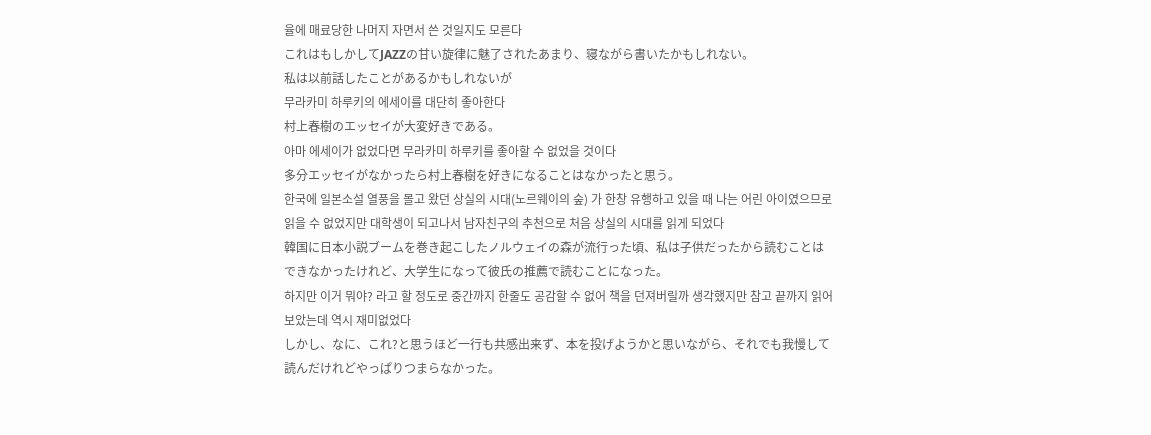율에 매료당한 나머지 자면서 쓴 것일지도 모른다
これはもしかしてJAZZの甘い旋律に魅了されたあまり、寝ながら書いたかもしれない。
私は以前話したことがあるかもしれないが
무라카미 하루키의 에세이를 대단히 좋아한다
村上春樹のエッセイが大変好きである。
아마 에세이가 없었다면 무라카미 하루키를 좋아할 수 없었을 것이다
多分エッセイがなかったら村上春樹を好きになることはなかったと思う。
한국에 일본소설 열풍을 몰고 왔던 상실의 시대(노르웨이의 숲) 가 한창 유행하고 있을 때 나는 어린 아이였으므로 읽을 수 없었지만 대학생이 되고나서 남자친구의 추천으로 처음 상실의 시대를 읽게 되었다
韓国に日本小説ブームを巻き起こしたノルウェイの森が流行った頃、私は子供だったから読むことはできなかったけれど、大学生になって彼氏の推薦で読むことになった。
하지만 이거 뭐야? 라고 할 정도로 중간까지 한줄도 공감할 수 없어 책을 던져버릴까 생각했지만 참고 끝까지 읽어보았는데 역시 재미없었다
しかし、なに、これ?と思うほど一行も共感出来ず、本を投げようかと思いながら、それでも我慢して読んだけれどやっぱりつまらなかった。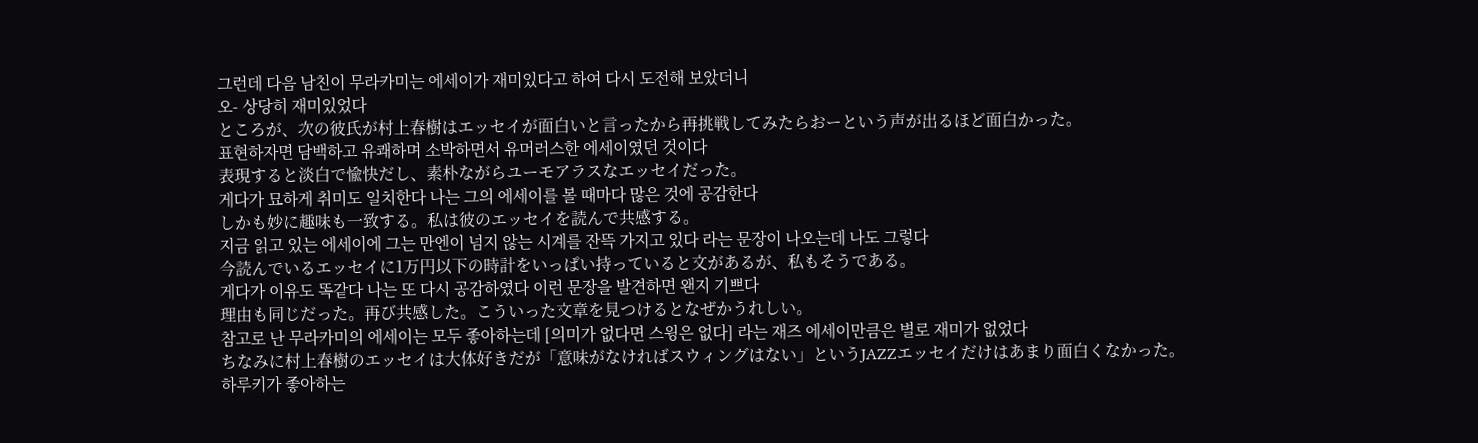그런데 다음 남친이 무라카미는 에세이가 재미있다고 하여 다시 도전해 보았더니
오- 상당히 재미있었다
ところが、次の彼氏が村上春樹はエッセイが面白いと言ったから再挑戦してみたらおーという声が出るほど面白かった。
표현하자면 담백하고 유쾌하며 소박하면서 유머러스한 에세이였던 것이다
表現すると淡白で愉快だし、素朴ながらユーモアラスなエッセイだった。
게다가 묘하게 취미도 일치한다 나는 그의 에세이를 볼 때마다 많은 것에 공감한다
しかも妙に趣味も一致する。私は彼のエッセイを読んで共感する。
지금 읽고 있는 에세이에 그는 만엔이 넘지 않는 시계를 잔뜩 가지고 있다 라는 문장이 나오는데 나도 그렇다
今読んでいるエッセイに1万円以下の時計をいっぱい持っていると文があるが、私もそうである。
게다가 이유도 똑같다 나는 또 다시 공감하였다 이런 문장을 발견하면 왠지 기쁘다
理由も同じだった。再び共感した。こういった文章を見つけるとなぜかうれしい。
참고로 난 무라카미의 에세이는 모두 좋아하는데 [의미가 없다면 스윙은 없다] 라는 재즈 에세이만큼은 별로 재미가 없었다
ちなみに村上春樹のエッセイは大体好きだが「意味がなければスウィングはない」というJAZZエッセイだけはあまり面白くなかった。
하루키가 좋아하는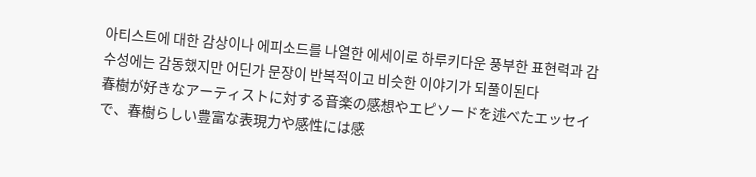아티스트에 대한 감상이나 에피소드를 나열한 에세이로 하루키다운 풍부한 표현력과 감수성에는 감동했지만 어딘가 문장이 반복적이고 비슷한 이야기가 되풀이된다
春樹が好きなアーティストに対する音楽の感想やエピソードを述べたエッセイで、春樹らしい豊富な表現力や感性には感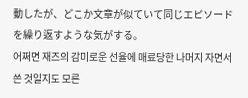動したが、どこか文章が似ていて同じエピソードを繰り返すような気がする。
어쩌면 재즈의 감미로운 선율에 매료당한 나머지 자면서 쓴 것일지도 모른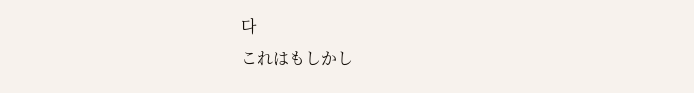다
これはもしかし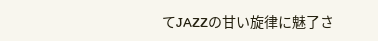てJAZZの甘い旋律に魅了さ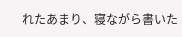れたあまり、寝ながら書いた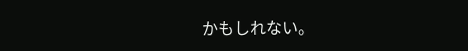かもしれない。